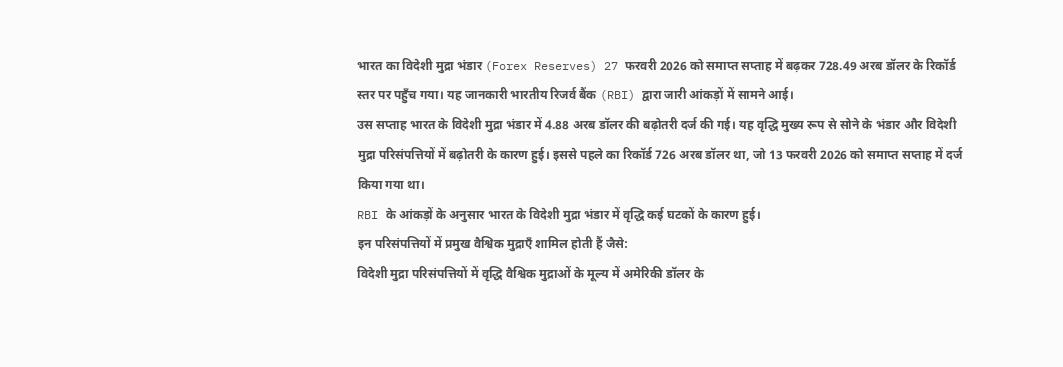भारत का विदेशी मुद्रा भंडार (Forex Reserves) 27 फरवरी 2026 को समाप्त सप्ताह में बढ़कर 728.49 अरब डॉलर के रिकॉर्ड स्तर पर पहुँच गया। यह जानकारी भारतीय रिजर्व बैंक (RBI) द्वारा जारी आंकड़ों में सामने आई।
उस सप्ताह भारत के विदेशी मुद्रा भंडार में 4.88 अरब डॉलर की बढ़ोतरी दर्ज की गई। यह वृद्धि मुख्य रूप से सोने के भंडार और विदेशी मुद्रा परिसंपत्तियों में बढ़ोतरी के कारण हुई। इससे पहले का रिकॉर्ड 726 अरब डॉलर था, जो 13 फरवरी 2026 को समाप्त सप्ताह में दर्ज किया गया था।
RBI के आंकड़ों के अनुसार भारत के विदेशी मुद्रा भंडार में वृद्धि कई घटकों के कारण हुई।
इन परिसंपत्तियों में प्रमुख वैश्विक मुद्राएँ शामिल होती हैं जैसे:
विदेशी मुद्रा परिसंपत्तियों में वृद्धि वैश्विक मुद्राओं के मूल्य में अमेरिकी डॉलर के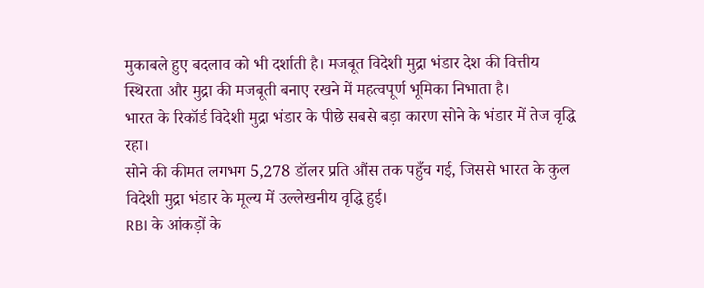मुकाबले हुए बदलाव को भी दर्शाती है। मजबूत विदेशी मुद्रा भंडार देश की वित्तीय स्थिरता और मुद्रा की मजबूती बनाए रखने में महत्वपूर्ण भूमिका निभाता है।
भारत के रिकॉर्ड विदेशी मुद्रा भंडार के पीछे सबसे बड़ा कारण सोने के भंडार में तेज वृद्धि रहा।
सोने की कीमत लगभग 5,278 डॉलर प्रति औंस तक पहुँच गई, जिससे भारत के कुल विदेशी मुद्रा भंडार के मूल्य में उल्लेखनीय वृद्धि हुई।
RBI के आंकड़ों के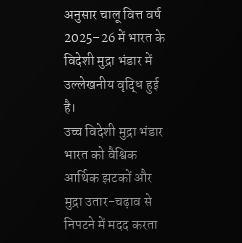अनुसार चालू वित्त वर्ष 2025–26 में भारत के विदेशी मुद्रा भंडार में उल्लेखनीय वृद्धि हुई है।
उच्च विदेशी मुद्रा भंडार भारत को वैश्विक आर्थिक झटकों और मुद्रा उतार-चढ़ाव से निपटने में मदद करता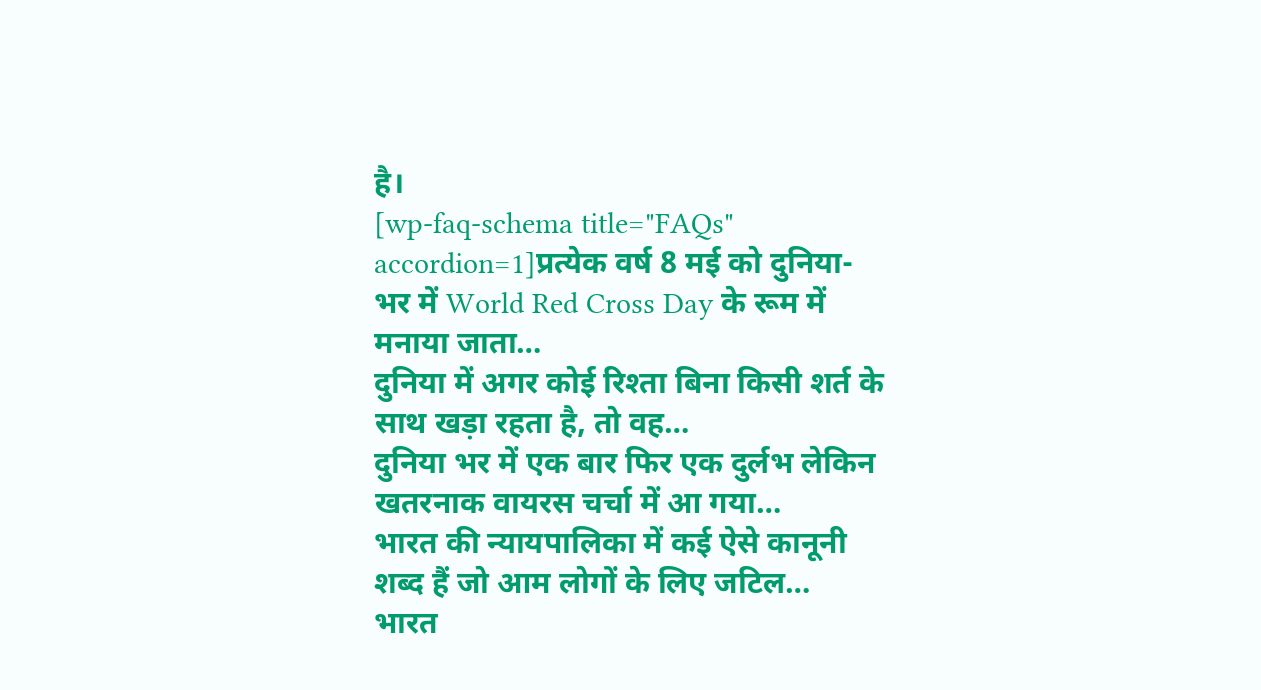है।
[wp-faq-schema title="FAQs" accordion=1]प्रत्येक वर्ष 8 मई को दुनिया-भर में World Red Cross Day के रूम में मनाया जाता…
दुनिया में अगर कोई रिश्ता बिना किसी शर्त के साथ खड़ा रहता है, तो वह…
दुनिया भर में एक बार फिर एक दुर्लभ लेकिन खतरनाक वायरस चर्चा में आ गया…
भारत की न्यायपालिका में कई ऐसे कानूनी शब्द हैं जो आम लोगों के लिए जटिल…
भारत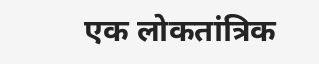एक लोकतांत्रिक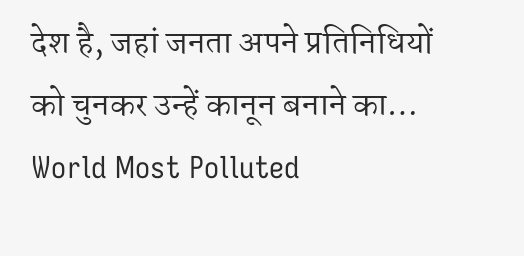देश है, जहां जनता अपने प्रतिनिधियों को चुनकर उन्हें कानून बनाने का…
World Most Polluted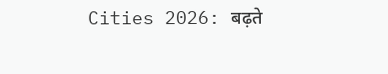Cities 2026: बढ़ते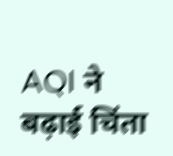AQI ने बढ़ाई चिंता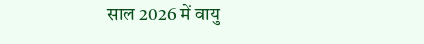साल 2026 में वायु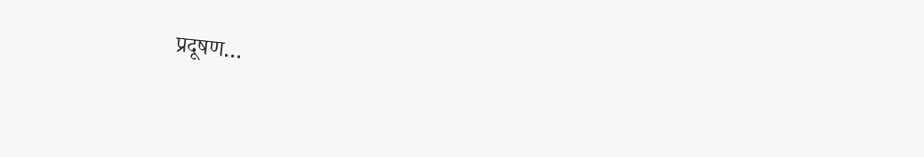प्रदूषण…